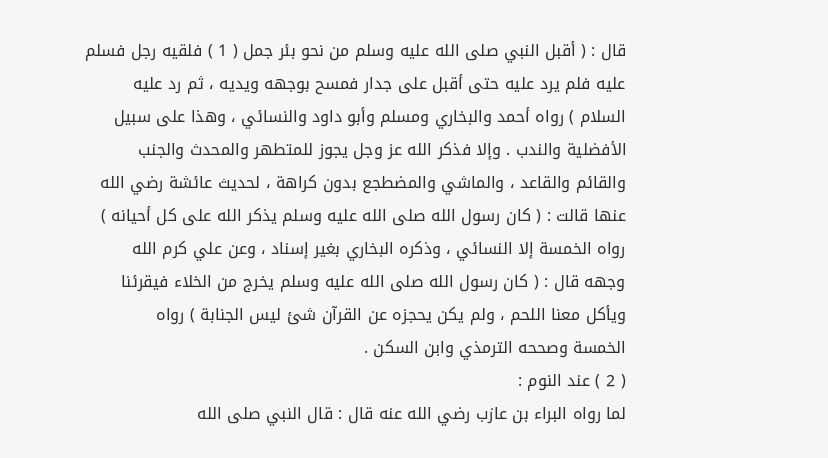قال : ( أقبل النبي صلى الله عليه وسلم من نحو بئر جمل ( 1 ) فلقيه رجل فسلم
عليه فلم يرد عليه حتى أقبل على جدار فمسح بوجهه ويديه ، ثم رد عليه
السلام ) رواه أحمد والبخاري ومسلم وأبو داود والنسائي ، وهذا على سبيل
الأفضلية والندب . وإلا فذكر الله عز وجل يجوز للمتطهر والمحدث والجنب
والقائم والقاعد ، والماشي والمضطجع بدون كراهة ، لحديث عائشة رضي الله
عنها قالت : ( كان رسول الله صلى الله عليه وسلم يذكر الله على كل أحيانه )
رواه الخمسة إلا النسائي ، وذكره البخاري بغير إسناد ، وعن علي كرم الله
وجهه قال : ( كان رسول الله صلى الله عليه وسلم يخرج من الخلاء فيقرئنا
ويأكل معنا اللحم ، ولم يكن يحجزه عن القرآن شئ ليس الجنابة ) رواه
الخمسة وصححه الترمذي وابن السكن .
( 2 ) عند النوم :
لما رواه البراء بن عازب رضي الله عنه قال : قال النبي صلى الله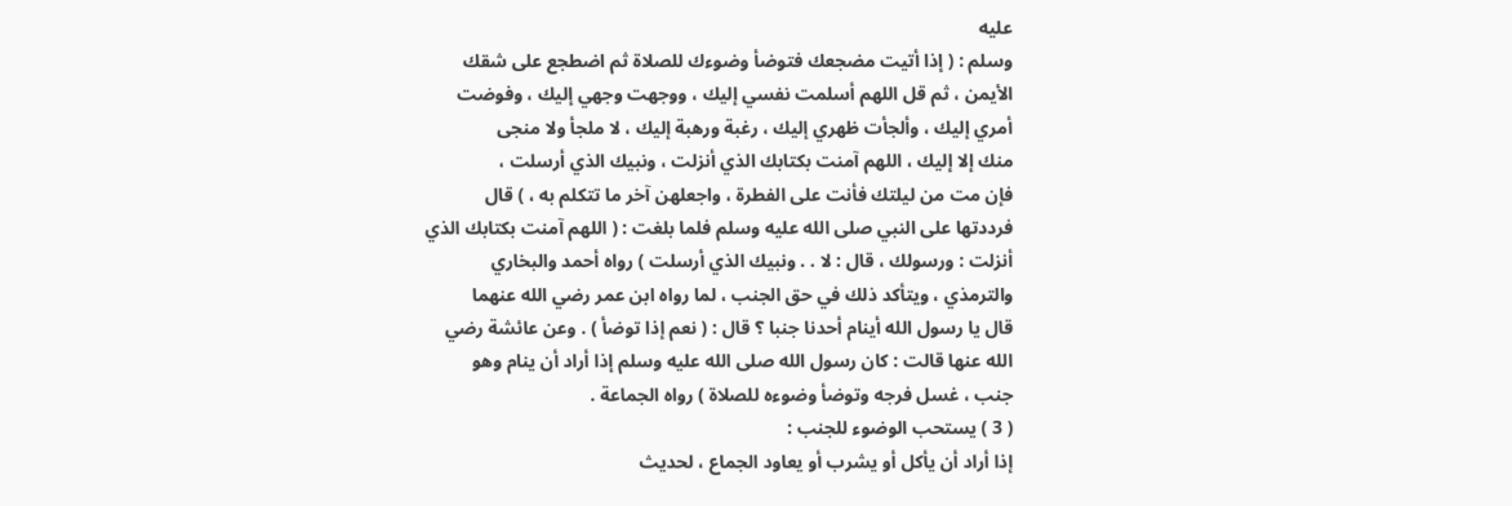عليه
وسلم : ( إذا أتيت مضجعك فتوضأ وضوءك للصلاة ثم اضطجع على شقك
الأيمن ، ثم قل اللهم أسلمت نفسي إليك ، ووجهت وجهي إليك ، وفوضت
أمري إليك ، وألجأت ظهري إليك ، رغبة ورهبة إليك ، لا ملجأ ولا منجى
منك إلا إليك ، اللهم آمنت بكتابك الذي أنزلت ، ونبيك الذي أرسلت ،
فإن مت من ليلتك فأنت على الفطرة ، واجعلهن آخر ما تتكلم به ، ) قال
فرددتها على النبي صلى الله عليه وسلم فلما بلغت : ( اللهم آمنت بكتابك الذي
أنزلت : ورسولك ، قال : لا . . ونبيك الذي أرسلت ) رواه أحمد والبخاري
والترمذي ، ويتأكد ذلك في حق الجنب ، لما رواه ابن عمر رضي الله عنهما
قال يا رسول الله أينام أحدنا جنبا ؟ قال : ( نعم إذا توضأ ) . وعن عائشة رضي
الله عنها قالت : كان رسول الله صلى الله عليه وسلم إذا أراد أن ينام وهو
جنب ، غسل فرجه وتوضأ وضوءه للصلاة ) رواه الجماعة .
( 3 ) يستحب الوضوء للجنب :
إذا أراد أن يأكل أو يشرب أو يعاود الجماع ، لحديث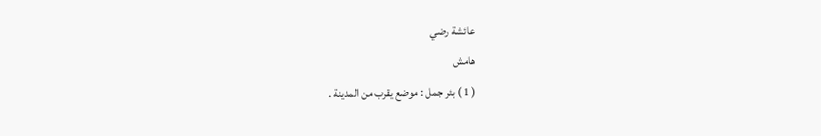عائشة رضي
هامش
( 1 ) بئر جمل : موضع يقرب من المدينة .